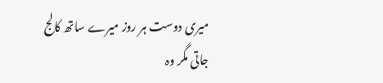میری دوست ہر روز میرے ساتھ کالج جاتی مگر وہ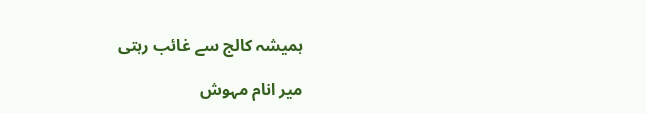ہمیشہ کالج سے غائب رہتی

میر انام مہوش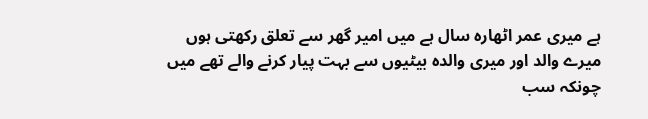ہے میری عمر اٹھارہ سال ہے میں امیر گھر سے تعلق رکھتی ہوں میرے والد اور میری والدہ بیٹیوں سے بہت پیار کرنے والے تھے میں چونکہ سب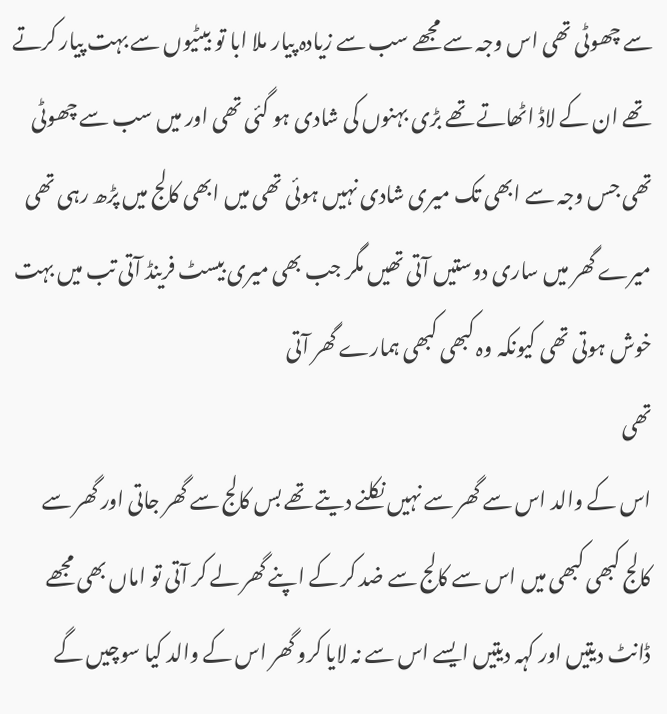سے چھوٹی تھی اس وجہ سے مجھے سب سے زیادہ پیار ملا ابا تو بیٹیوں سے بہت پیار کرتے تھے ان کے لاڈ اٹھاتے تھے بڑی بہنوں کی شادی ہو گئی تھی اور میں سب سے چھوٹی تھی جس وجہ سے ابھی تک میری شادی نہیں ہوئی تھی میں ابھی کالج میں پڑھ رہی تھی میرے گھر میں ساری دوستیں آتی تھیں مگر جب بھی میری بیسٹ فرینڈ آتی تب میں بہت خوش ہوتی تھی کیونکہ وہ کبھی کبھی ہمارے گھر آتی
تھی
اس کے والد اس سے گھر سے نہیں نکلنے دیتے تھے بس کالج سے گھر جاتی اور گھر سے کالج کبھی کبھی میں اس سے کالج سے ضد کر کے اپنے گھر لے کر آتی تو اماں بھی مجھے ڈانٹ دیتیں اور کہہ دیتیں ایسے اس سے نہ لایا کرو گھر اس کے والد کیا سوچیں گے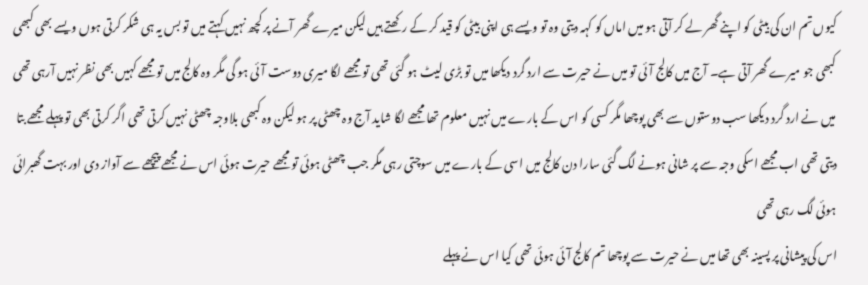کیوں تم ان کی بیٹی کو اپنے گھر لے کر آتی ہو میں اماں کو کہہ دیتی وہ تو ویسے ہی اپنی بیٹی کو قید کر کے رکھتے ہیں لیکن میرے گھر آنے پر کچھ نہیں کہتے میں تو بس یہ ہی شکر کرتی ہوں ویسے بھی کبھی کبھی جو میرے گھر آتی ہے۔ آج میں کالج آئی تو میں نے حیرت سے ارد گرد دیکھا میں تو بڑی لیٹ ہو گئی تھی تو مجھے لگا میری دوست آئی ہو گی مگر وہ کالج میں تو مجھے کہیں بھی نظر نہیں آرہی تھی میں نے ارد گرد دیکھا سب دوستوں سے بھی پوچھا مگر کسی کو اس کے بارے میں نہیں معلوم تھا مجھے لگا شاید آج وہ چھٹی پر ہو لیکن وہ کبھی بلاوجہ چھٹی نہیں کرتی تھی اگر کرتی بھی تو پہلے مجھے بتا دیتی تھی اب مجھے اسکی وجہ سے پر شانی ہونے لگ گئی سارا دن کالج میں اسی کے بارے میں سوچتی رہی مگر جب چھٹی ہوئی تو مجھے حیرت ہوئی اس نے مجھے پیچھے سے آواز دی اور بہت گھبرائی ہوئی لگ رہی تھی
اس کی پیشانی پر پسینہ بھی تھا میں نے حیرت سے پوچھا تم کالج آئی ہوئی تھی کیا اس نے پہلے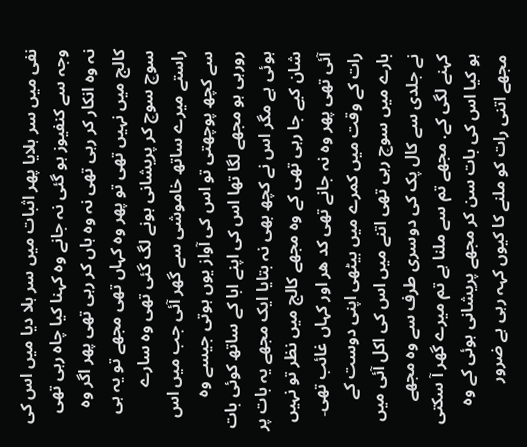نفی میں سر ہلایا پھر اثبات میں سر ہلا دیا میں اس کی وجہ سے کنفیوز ہو گئی نہ جانے وہ کہنا کیا چاہ رہی تھی نہ وہ انکار کر رہی تھی نہ وہ ہاں کر رہی تھی پھر اگر وہ کالج میں نہیں تھی تو پھر وہ کہاں تھی مجھے تو یہ ہی سوچ سوچ کر پریشانی ہونے لگ گئی تھی وہ سارے راستے میرے ساتھ خاموشی سے گھر آئی جب میں اس سے کچھ پوچھتی تو اس کی آواز یوں ہوتی جیسے وہ رورہی ہو مجھے لگا تھا اس کی اپنے ابا کے ساتھ کوئی بات ہوئی ہے مگر اس نے کچھ بھی نہ بتایا ایک مجھے یہ بات پر شان کیے جا رہی تھی کے وہ مجھے کالج میں نظر تو نہیں آئی تھی پھر وہ نہ جانے تھی کد ھر اور کہاں غائب تھی۔ رات کے وقت میں کمرے میں بیٹھی اپنی دوست کے بارے میں سوچ رہی تھی اتنے میں اس کی اکل آئی میں نے جلدی سے کال پک کی دوسری طرف سے وہ مجھے کہنے لگی کے. مجھے تم سے ملنا ہے تم میرے گھر آ سکتی ہو کیا اس کی بات سن کر مجھے پریشانی ہوئی کے وہ مجھے اتنی رات کو ملنے کا کیوں کہہ رہی ہے ضرور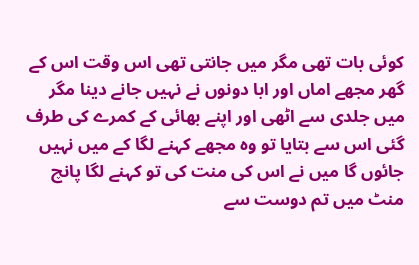کوئی بات تھی مگر میں جانتی تھی اس وقت اس کے گھر مجھے اماں اور ابا دونوں نے نہیں جانے دینا مگر میں جلدی سے اٹھی اور اپنے بھائی کے کمرے کی طرف گئی اس سے بتایا تو وہ مجھے کہنے لگا کے میں نہیں جائوں گا میں نے اس کی منت کی تو کہنے لگا پانچ منٹ میں تم دوست سے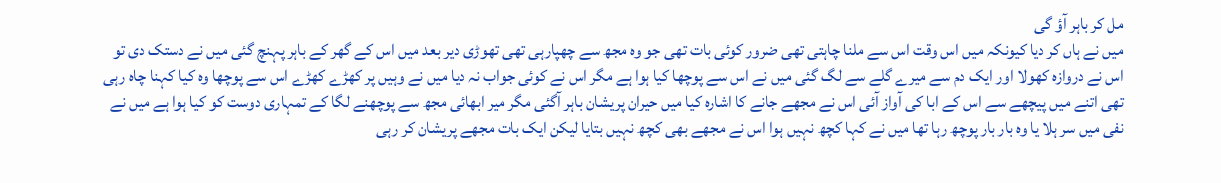مل کر باہر آؤ گی
میں نے ہاں کر دیا کیونکہ میں اس وقت اس سے ملنا چاہتی تھی ضرور کوئی بات تھی جو وہ مجھ سے چھپارہی تھی تھوڑی دیر بعد میں اس کے گھر کے باہر پہنچ گئی میں نے دستک دی تو اس نے دروازہ کھولا اور ایک دم سے میرے گلے سے لگ گئی میں نے اس سے پوچھا کیا ہوا ہے مگر اس نے کوئی جواب نہ دیا میں نے وہیں پر کھڑے کھڑے اس سے پوچھا وہ کیا کہنا چاہ رہی تھی اتنے میں پیچھے سے اس کے ابا کی آواز آئی اس نے مجھے جانے کا اشارہ کیا میں حیران پریشان باہر آگئی مگر میر ابھائی مجھ سے پوچھنے لگا کے تمہاری دوست کو کیا ہوا ہے میں نے نفی میں سر ہلا یا وہ بار بار پوچھ رہا تھا میں نے کہا کچھ نہیں ہوا اس نے مجھے بھی کچھ نہیں بتایا لیکن ایک بات مجھے پریشان کر رہی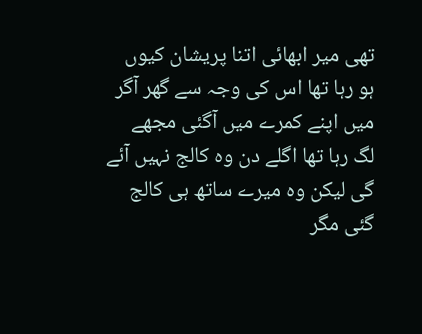تھی میر ابھائی اتنا پریشان کیوں ہو رہا تھا اس کی وجہ سے گھر آگر میں اپنے کمرے میں آگئی مجھے لگ رہا تھا اگلے دن وہ کالج نہیں آئے گی لیکن وہ میرے ساتھ ہی کالج گئی مگر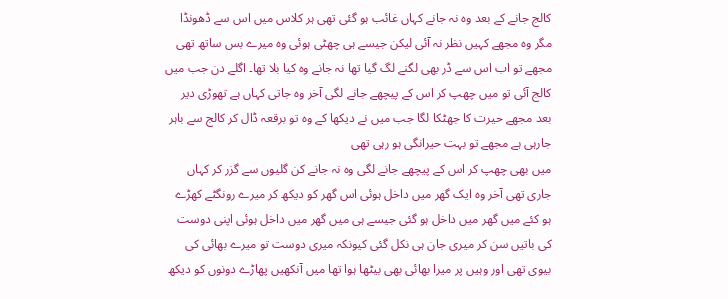کالج جانے کے بعد وہ نہ جانے کہاں غائب ہو گئی تھی ہر کلاس میں اس سے ڈھونڈا مگر وہ مجھے کہیں نظر نہ آئی لیکن جیسے ہی چھٹی ہوئی وہ میرے بس ساتھ تھی مجھے تو اب اس سے ڈر بھی لگنے لگ گیا تھا نہ جانے وہ کیا بلا تھا۔ اگلے دن جب میں کالج آئی تو میں چھپ کر اس کے پیچھے جانے لگی آخر وہ جاتی کہاں ہے تھوڑی دیر بعد مجھے حیرت کا جھٹکا لگا جب میں نے دیکھا کے وہ تو برقعہ ڈال کر کالج سے باہر جارہی ہے مجھے تو بہت حیرانگی ہو رہی تھی
میں بھی چھپ کر اس کے پیچھے جانے لگی وہ نہ جانے کن گلیوں سے گزر کر کہاں جاری تھی آخر وہ ایک گھر میں داخل ہوئی اس گھر کو دیکھ کر میرے رونگٹے کھڑے ہو کئے میں گھر میں داخل ہو گئی جیسے ہی میں گھر میں داخل ہوئی اپنی دوست کی باتیں سن کر میری جان ہی نکل گئی کیونکہ میری دوست تو میرے بھائی کی بیوی تھی اور وہیں پر میرا بھائی بھی بیٹھا ہوا تھا میں آنکھیں پھاڑے دونوں کو دیکھ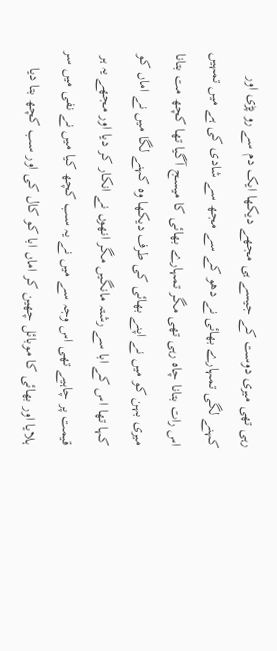رہی تھی میری دوست کے جیسے ہی مجھے دیکھا ایک دم سے رو پڑی اور کہنے لگی تمہارے بھائی نے دھو کے سے مجھ سے شادی کی ہے میں تمہیں اس رات بتانا چاہ رہی تھی مگر تمہارے بھائی کا میسج آگیا تھا کچھ مت بتانا میری بہن کو میں نے اپنے بھائی کی طرف دیکھا وہ کہنے لگا میں نے اماں کو کہا تھا اس کے ابا سے رشتہ مانگیں مگر انھوں نے انکار کر دیا اور مجھے یہ ہر قیمت پر چاہیے تھی اس وجہ سے میں نے یہ سب کچھ کیا میں نے نفی میں سر ہلایا اور بھائی کا موبائل چھین کر اماں ابا کو کال کی اور سب کچھ بتا دیا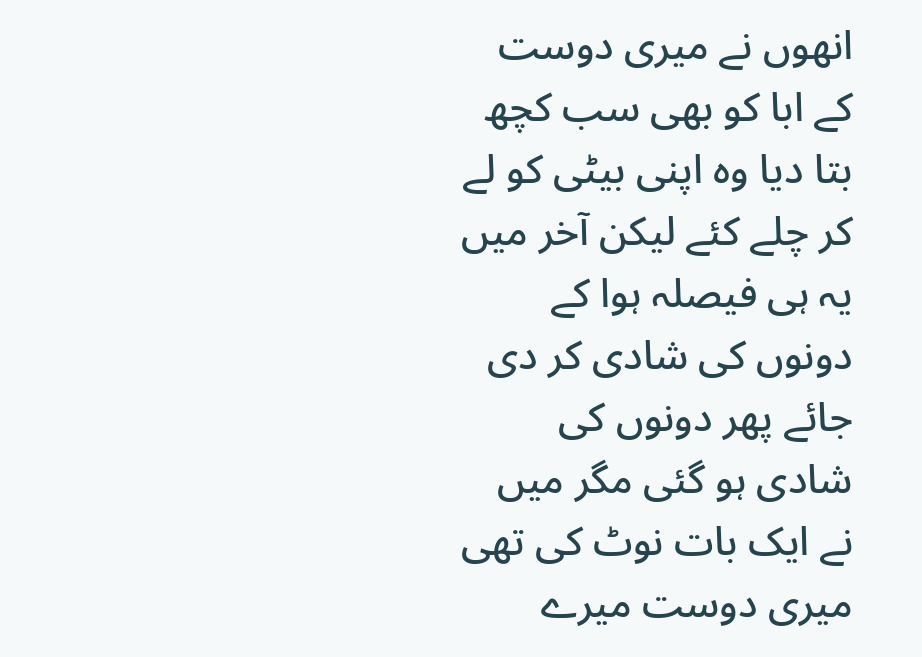انھوں نے میری دوست کے ابا کو بھی سب کچھ بتا دیا وہ اپنی بیٹی کو لے کر چلے کئے لیکن آخر میں یہ ہی فیصلہ ہوا کے دونوں کی شادی کر دی جائے پھر دونوں کی شادی ہو گئی مگر میں نے ایک بات نوٹ کی تھی میری دوست میرے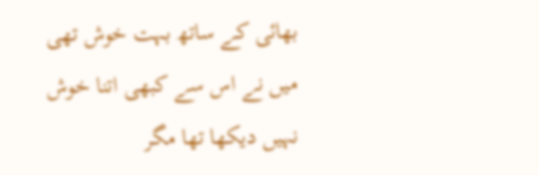بھائی کے ساتھ بہت خوش تھی میں نے اس سے کبھی اتنا خوش نہیں دیکھا تھا مگر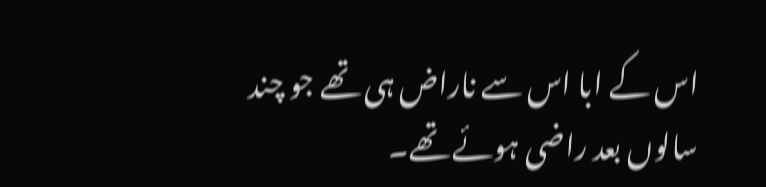اس کے ابا اس سے ناراض ہی تھے جو چند سالوں بعد راضی ہوئے تھے۔